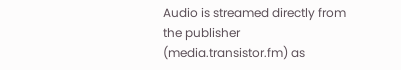Audio is streamed directly from the publisher (media.transistor.fm) as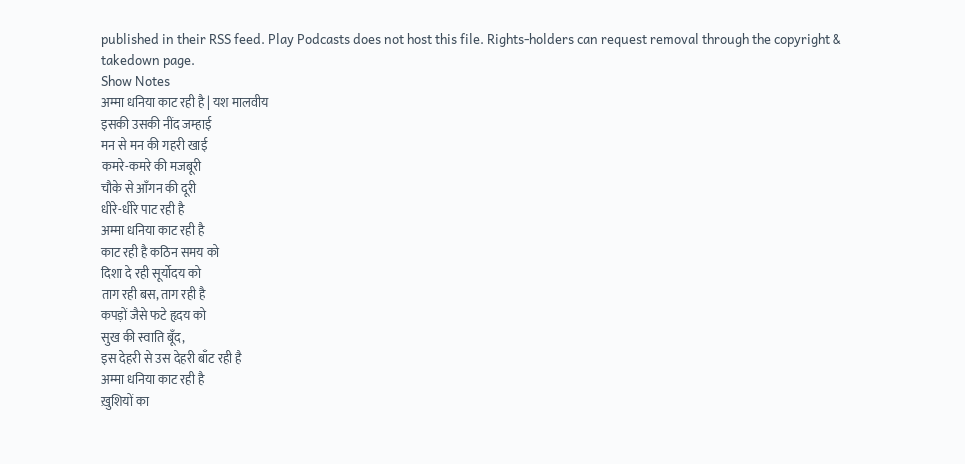published in their RSS feed. Play Podcasts does not host this file. Rights-holders can request removal through the copyright & takedown page.
Show Notes
अम्मा धनिया काट रही है | यश मालवीय
इसकी उसकी नींद जम्हाई
मन से मन की गहरी खाई
कमरे-कमरे की मजबूरी
चौके से आँगन की दूरी
धीरे-धीरे पाट रही है
अम्मा धनिया काट रही है
काट रही है कठिन समय को
दिशा दे रही सूर्योदय को
ताग रही बस, ताग रही है
कपड़ों जैसे फटे हृदय को
सुख की स्वाति बूँद,
इस देहरी से उस देहरी बाँट रही है
अम्मा धनिया काट रही है
ख़ुशियों का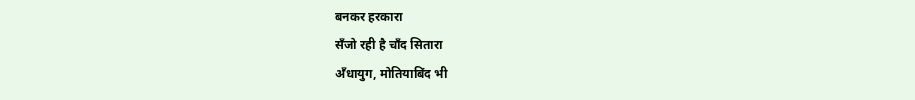बनकर हरकारा
सँजो रही है चाँद सितारा
अँधायुग, मोतियाबिंद भी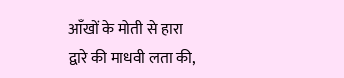आँखों के मोती से हारा
द्वारे की माधवी लता की,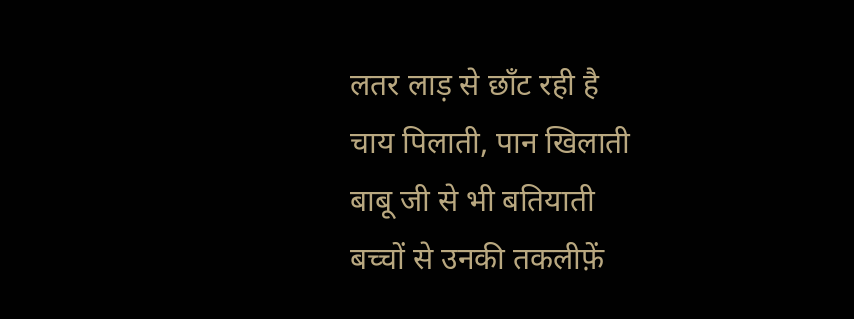लतर लाड़ से छाँट रही है
चाय पिलाती, पान खिलाती
बाबू जी से भी बतियाती
बच्चों से उनकी तकलीफ़ें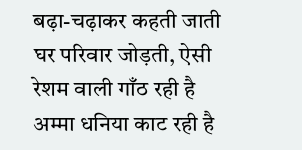बढ़ा-चढ़ाकर कहती जाती
घर परिवार जोड़ती, ऐसी
रेशम वाली गाँठ रही है
अम्मा धनिया काट रही है